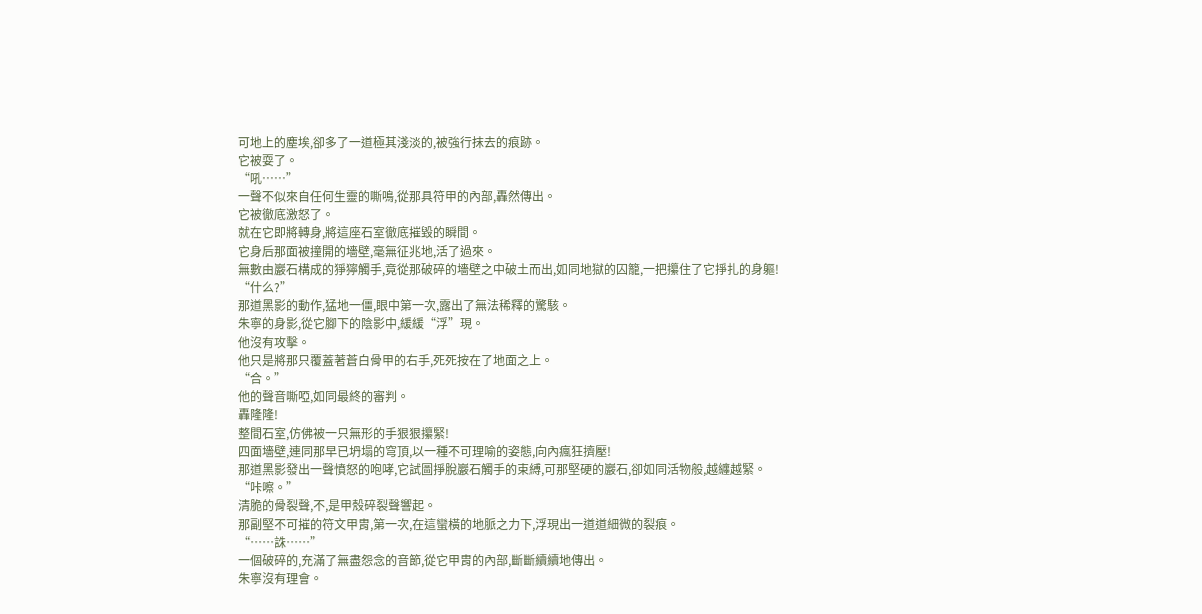可地上的塵埃,卻多了一道極其淺淡的,被強行抹去的痕跡。
它被耍了。
“吼……”
一聲不似來自任何生靈的嘶鳴,從那具符甲的內部,轟然傳出。
它被徹底激怒了。
就在它即將轉身,將這座石室徹底摧毀的瞬間。
它身后那面被撞開的墻壁,毫無征兆地,活了過來。
無數由巖石構成的猙獰觸手,竟從那破碎的墻壁之中破土而出,如同地獄的囚籠,一把攥住了它掙扎的身軀!
“什么?”
那道黑影的動作,猛地一僵,眼中第一次,露出了無法稀釋的驚駭。
朱寧的身影,從它腳下的陰影中,緩緩“浮”現。
他沒有攻擊。
他只是將那只覆蓋著蒼白骨甲的右手,死死按在了地面之上。
“合。”
他的聲音嘶啞,如同最終的審判。
轟隆隆!
整間石室,仿佛被一只無形的手狠狠攥緊!
四面墻壁,連同那早已坍塌的穹頂,以一種不可理喻的姿態,向內瘋狂擠壓!
那道黑影發出一聲憤怒的咆哮,它試圖掙脫巖石觸手的束縛,可那堅硬的巖石,卻如同活物般,越纏越緊。
“咔嚓。”
清脆的骨裂聲,不,是甲殼碎裂聲響起。
那副堅不可摧的符文甲胄,第一次,在這蠻橫的地脈之力下,浮現出一道道細微的裂痕。
“……誅……”
一個破碎的,充滿了無盡怨念的音節,從它甲胄的內部,斷斷續續地傳出。
朱寧沒有理會。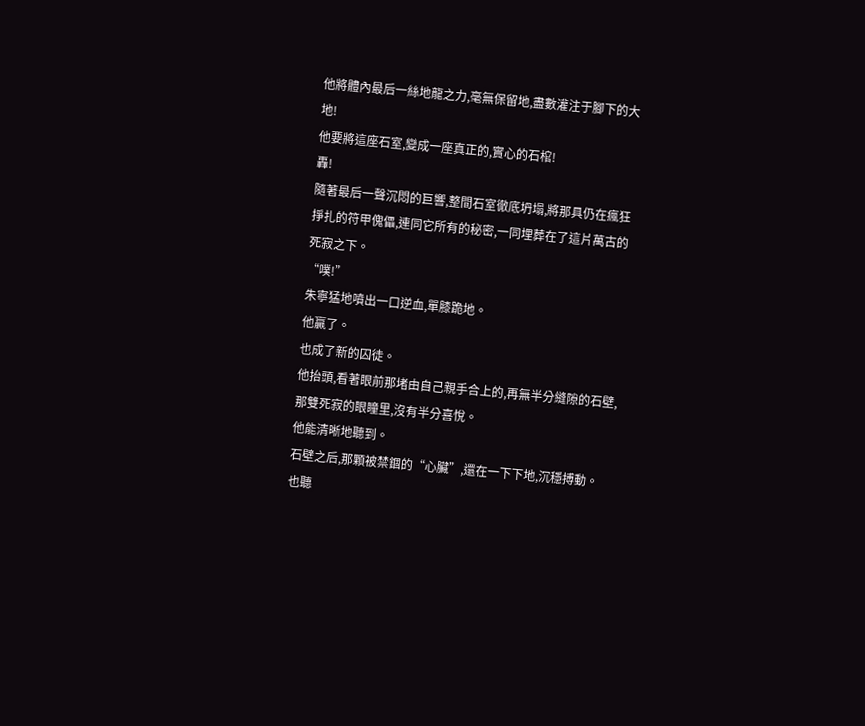他將體內最后一絲地龍之力,毫無保留地,盡數灌注于腳下的大地!
他要將這座石室,變成一座真正的,實心的石棺!
轟!
隨著最后一聲沉悶的巨響,整間石室徹底坍塌,將那具仍在瘋狂掙扎的符甲傀儡,連同它所有的秘密,一同埋葬在了這片萬古的死寂之下。
“噗!”
朱寧猛地噴出一口逆血,單膝跪地。
他贏了。
也成了新的囚徒。
他抬頭,看著眼前那堵由自己親手合上的,再無半分縫隙的石壁,那雙死寂的眼瞳里,沒有半分喜悅。
他能清晰地聽到。
石壁之后,那顆被禁錮的“心臟”,還在一下下地,沉穩搏動。
也聽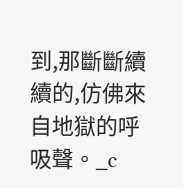到,那斷斷續續的,仿佛來自地獄的呼吸聲。_c